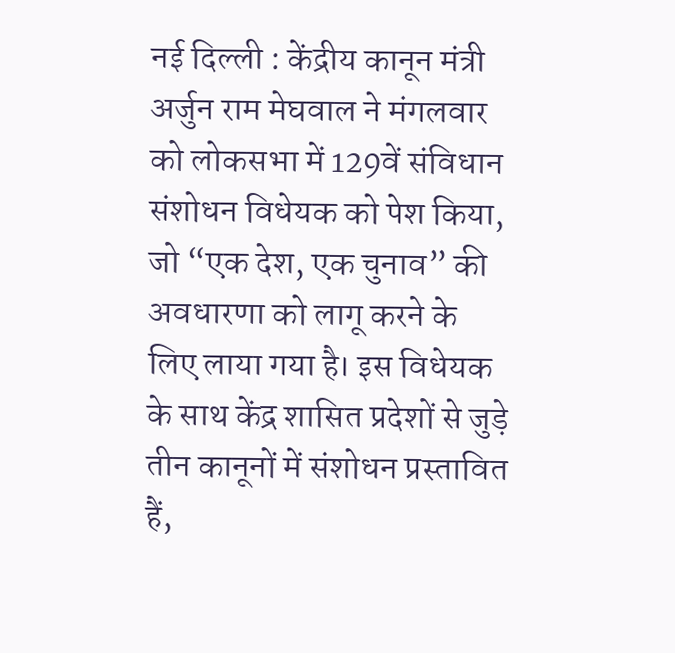नई दिल्ली : केंद्रीय कानून मंत्री अर्जुन राम मेघवाल ने मंगलवार को लोकसभा में 129वें संविधान संशोधन विधेयक को पेश किया, जो “एक देश, एक चुनाव” की अवधारणा को लागू करने के लिए लाया गया है। इस विधेयक के साथ केंद्र शासित प्रदेशों से जुड़े तीन कानूनों में संशोधन प्रस्तावित हैं,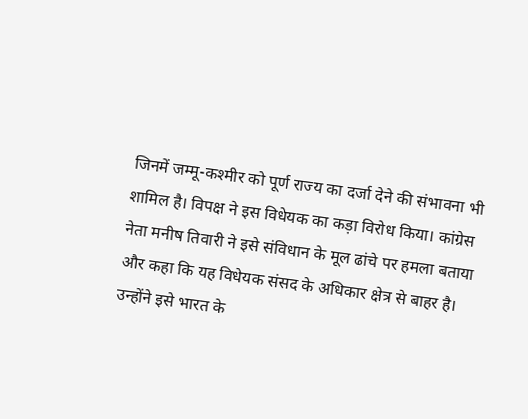जिनमें जम्मू-कश्मीर को पूर्ण राज्य का दर्जा देने की संभावना भी शामिल है। विपक्ष ने इस विधेयक का कड़ा विरोध किया। कांग्रेस नेता मनीष तिवारी ने इसे संविधान के मूल ढांचे पर हमला बताया और कहा कि यह विधेयक संसद के अधिकार क्षेत्र से बाहर है। उन्होंने इसे भारत के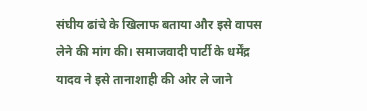संघीय ढांचे के खिलाफ बताया और इसे वापस लेने की मांग की। समाजवादी पार्टी के धर्मेंद्र यादव ने इसे तानाशाही की ओर ले जाने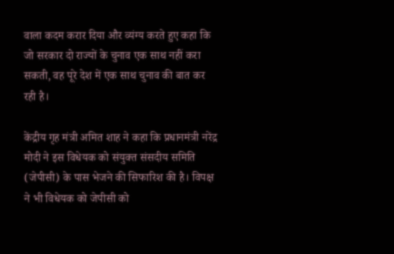वाला कदम करार दिया और व्यंग्य करते हुए कहा कि जो सरकार दो राज्यों के चुनाव एक साथ नहीं करा सकती, वह पूरे देश में एक साथ चुनाव की बात कर रही है।

केंद्रीय गृह मंत्री अमित शाह ने कहा कि प्रधानमंत्री नरेंद्र मोदी ने इस विधेयक को संयुक्त संसदीय समिति (जेपीसी) के पास भेजने की सिफारिश की है। विपक्ष ने भी विधेयक को जेपीसी को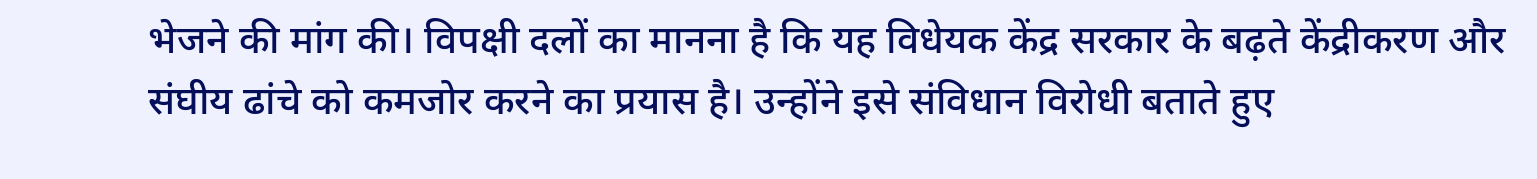भेजने की मांग की। विपक्षी दलों का मानना है कि यह विधेयक केंद्र सरकार के बढ़ते केंद्रीकरण और संघीय ढांचे को कमजोर करने का प्रयास है। उन्होंने इसे संविधान विरोधी बताते हुए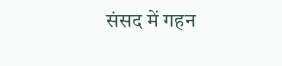संसद में गहन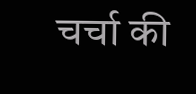चर्चा की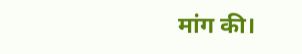मांग की।